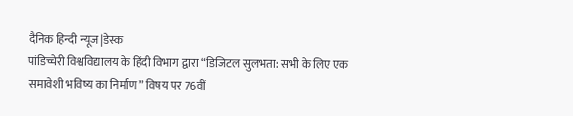दैनिक हिन्दी न्यूज|डेस्क
पांडिच्चेरी विश्वविद्यालय के हिंदी विभाग द्वारा “डिजिटल सुलभता: सभी के लिए एक समावेशी भविष्य का निर्माण” विषय पर 76वीं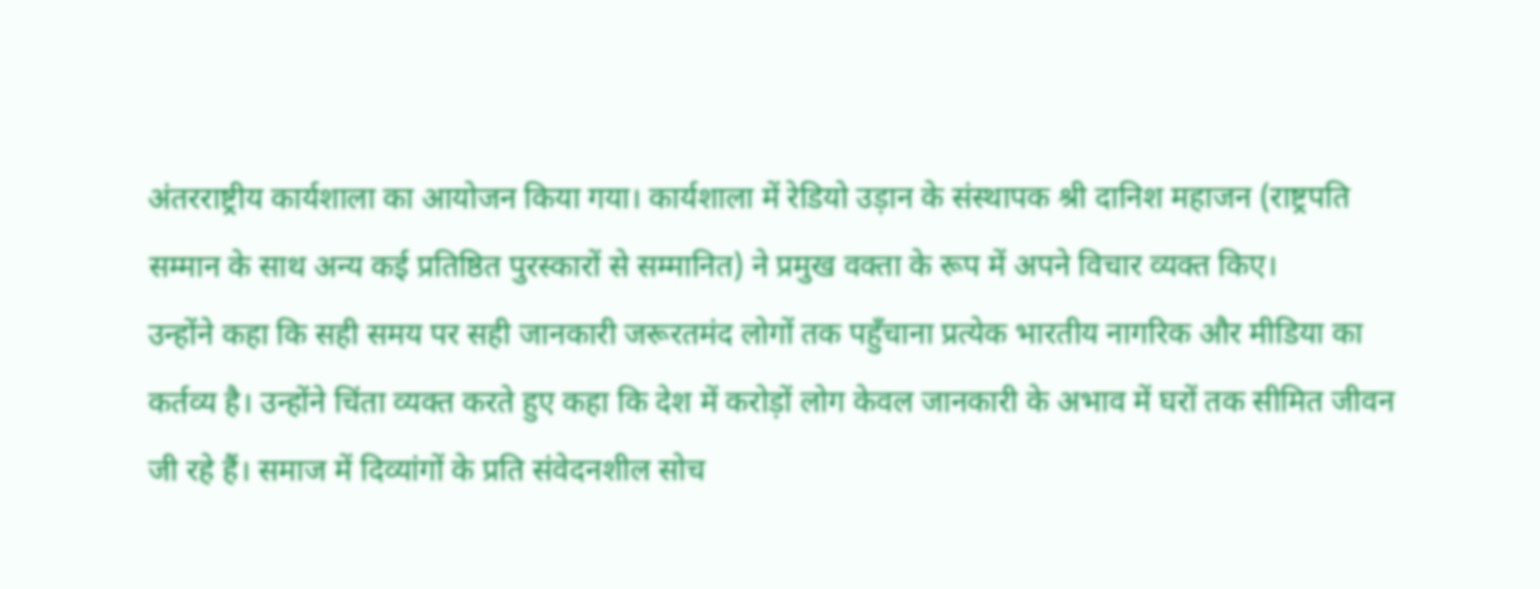अंतरराष्ट्रीय कार्यशाला का आयोजन किया गया। कार्यशाला में रेडियो उड़ान के संस्थापक श्री दानिश महाजन (राष्ट्रपति सम्मान के साथ अन्य कई प्रतिष्ठित पुरस्कारों से सम्मानित) ने प्रमुख वक्ता के रूप में अपने विचार व्यक्त किए।
उन्होंने कहा कि सही समय पर सही जानकारी जरूरतमंद लोगों तक पहुँचाना प्रत्येक भारतीय नागरिक और मीडिया का कर्तव्य है। उन्होंने चिंता व्यक्त करते हुए कहा कि देश में करोड़ों लोग केवल जानकारी के अभाव में घरों तक सीमित जीवन जी रहे हैं। समाज में दिव्यांगों के प्रति संवेदनशील सोच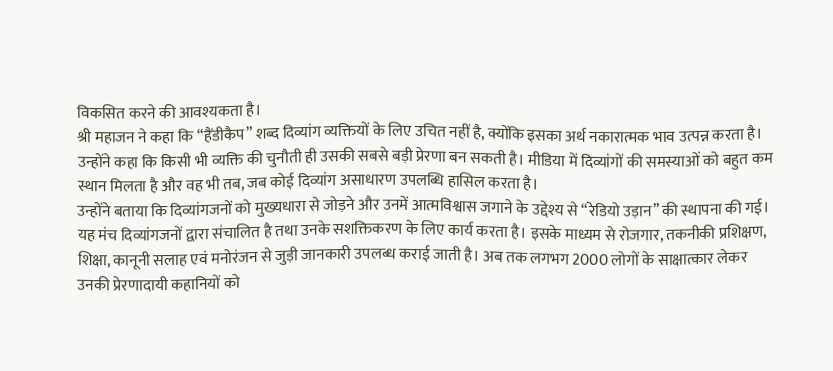विकसित करने की आवश्यकता है।
श्री महाजन ने कहा कि “हैंडीकैप” शब्द दिव्यांग व्यक्तियों के लिए उचित नहीं है, क्योंकि इसका अर्थ नकारात्मक भाव उत्पन्न करता है। उन्होंने कहा कि किसी भी व्यक्ति की चुनौती ही उसकी सबसे बड़ी प्रेरणा बन सकती है। मीडिया में दिव्यांगों की समस्याओं को बहुत कम स्थान मिलता है और वह भी तब, जब कोई दिव्यांग असाधारण उपलब्धि हासिल करता है।
उन्होंने बताया कि दिव्यांगजनों को मुख्यधारा से जोड़ने और उनमें आत्मविश्वास जगाने के उद्देश्य से “रेडियो उड़ान” की स्थापना की गई। यह मंच दिव्यांगजनों द्वारा संचालित है तथा उनके सशक्तिकरण के लिए कार्य करता है। इसके माध्यम से रोजगार, तकनीकी प्रशिक्षण, शिक्षा, कानूनी सलाह एवं मनोरंजन से जुड़ी जानकारी उपलब्ध कराई जाती है। अब तक लगभग 2000 लोगों के साक्षात्कार लेकर उनकी प्रेरणादायी कहानियों को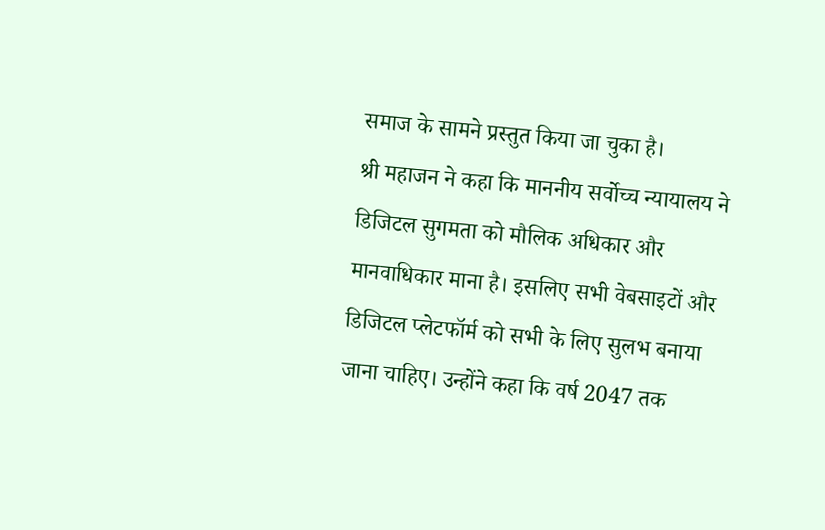समाज के सामने प्रस्तुत किया जा चुका है।
श्री महाजन ने कहा कि माननीय सर्वोच्च न्यायालय ने डिजिटल सुगमता को मौलिक अधिकार और मानवाधिकार माना है। इसलिए सभी वेबसाइटों और डिजिटल प्लेटफॉर्म को सभी के लिए सुलभ बनाया जाना चाहिए। उन्होंने कहा कि वर्ष 2047 तक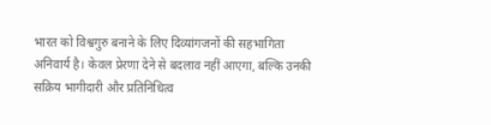भारत को विश्वगुरु बनाने के लिए दिव्यांगजनों की सहभागिता अनिवार्य है। केवल प्रेरणा देने से बदलाव नहीं आएगा, बल्कि उनकी सक्रिय भागीदारी और प्रतिनिधित्व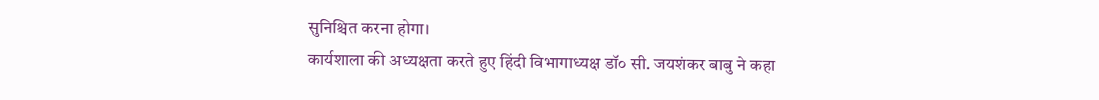सुनिश्चित करना होगा।
कार्यशाला की अध्यक्षता करते हुए हिंदी विभागाध्यक्ष डॉ० सी. जयशंकर बाबु ने कहा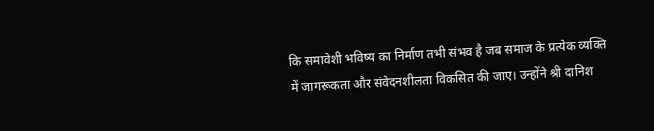कि समावेशी भविष्य का निर्माण तभी संभव है जब समाज के प्रत्येक व्यक्ति में जागरूकता और संवेदनशीलता विकसित की जाए। उन्होंने श्री दानिश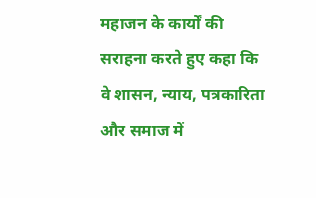महाजन के कार्यों की सराहना करते हुए कहा कि वे शासन, न्याय, पत्रकारिता और समाज में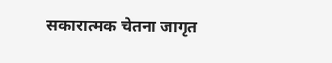सकारात्मक चेतना जागृत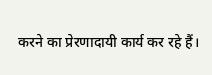करने का प्रेरणादायी कार्य कर रहे हैं।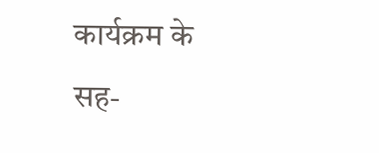कार्यक्रम के सह-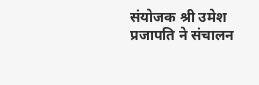संयोजक श्री उमेश प्रजापति ने संचालन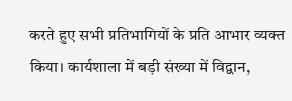करते हुए सभी प्रतिभागियों के प्रति आभार व्यक्त किया। कार्यशाला में बड़ी संख्या में विद्वान,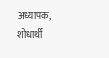अध्यापक, शोधार्थी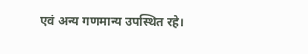एवं अन्य गणमान्य उपस्थित रहे।